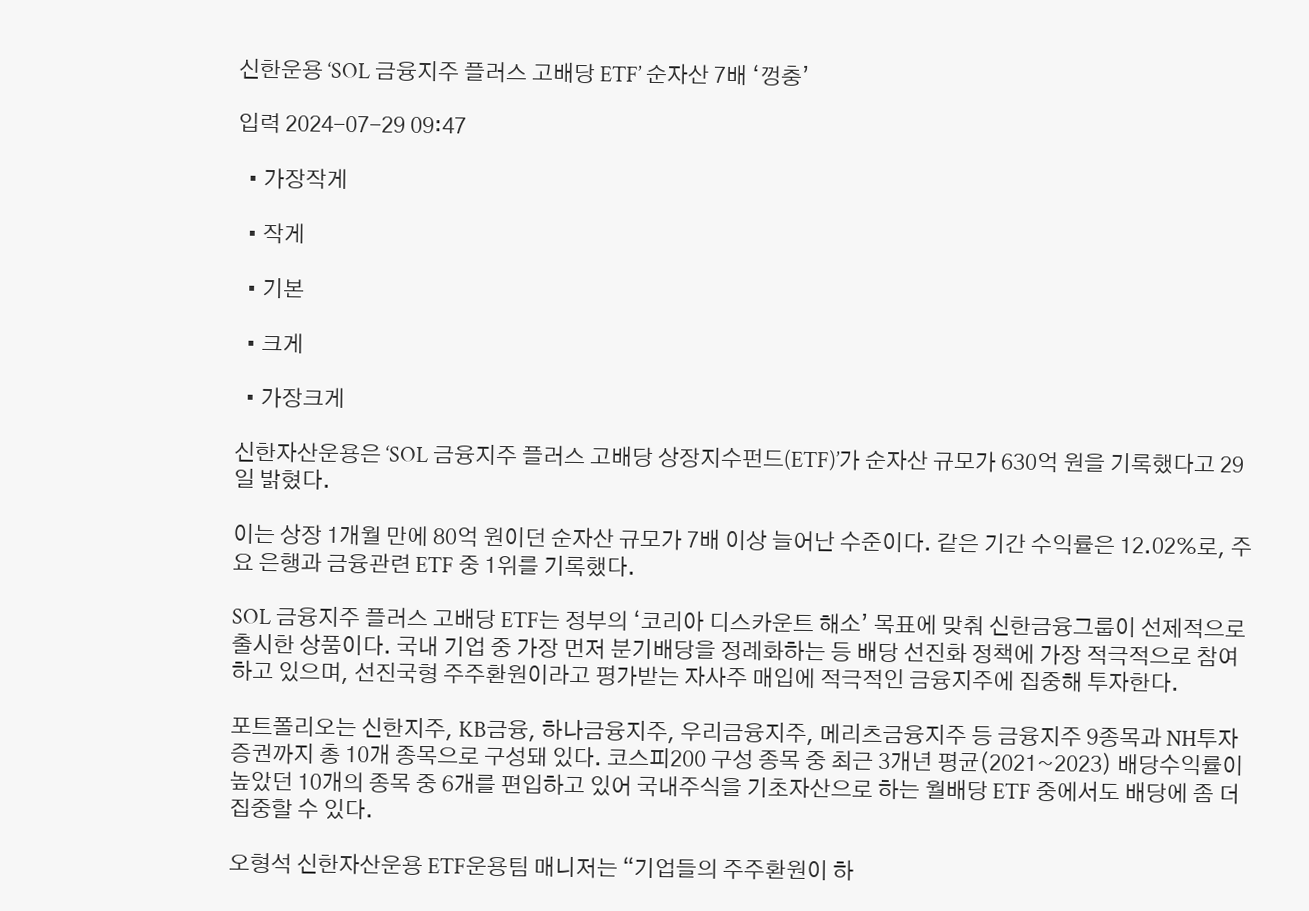신한운용 ‘SOL 금융지주 플러스 고배당 ETF’ 순자산 7배 ‘껑충’

입력 2024-07-29 09:47

  • 가장작게

  • 작게

  • 기본

  • 크게

  • 가장크게

신한자산운용은 ‘SOL 금융지주 플러스 고배당 상장지수펀드(ETF)’가 순자산 규모가 630억 원을 기록했다고 29일 밝혔다.

이는 상장 1개월 만에 80억 원이던 순자산 규모가 7배 이상 늘어난 수준이다. 같은 기간 수익률은 12.02%로, 주요 은행과 금융관련 ETF 중 1위를 기록했다.

SOL 금융지주 플러스 고배당 ETF는 정부의 ‘코리아 디스카운트 해소’ 목표에 맞춰 신한금융그룹이 선제적으로 출시한 상품이다. 국내 기업 중 가장 먼저 분기배당을 정례화하는 등 배당 선진화 정책에 가장 적극적으로 참여하고 있으며, 선진국형 주주환원이라고 평가받는 자사주 매입에 적극적인 금융지주에 집중해 투자한다.

포트폴리오는 신한지주, KB금융, 하나금융지주, 우리금융지주, 메리츠금융지주 등 금융지주 9종목과 NH투자증권까지 총 10개 종목으로 구성돼 있다. 코스피200 구성 종목 중 최근 3개년 평균(2021~2023) 배당수익률이 높았던 10개의 종목 중 6개를 편입하고 있어 국내주식을 기초자산으로 하는 월배당 ETF 중에서도 배당에 좀 더 집중할 수 있다.

오형석 신한자산운용 ETF운용팀 매니저는 “기업들의 주주환원이 하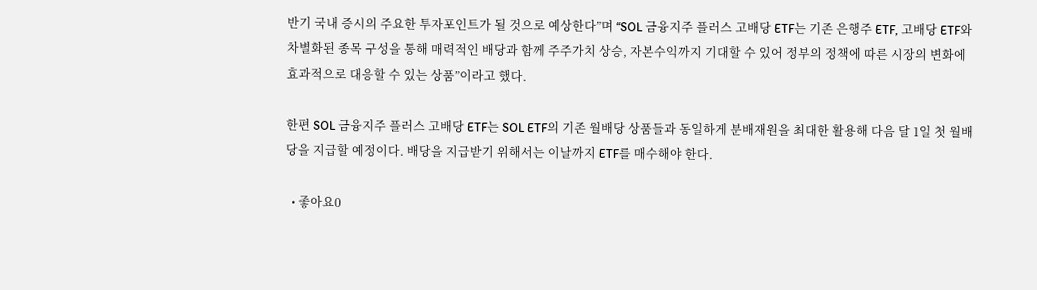반기 국내 증시의 주요한 투자포인트가 될 것으로 예상한다”며 “SOL 금융지주 플러스 고배당 ETF는 기존 은행주 ETF, 고배당 ETF와 차별화된 종목 구성을 통해 매력적인 배당과 함께 주주가치 상승, 자본수익까지 기대할 수 있어 정부의 정책에 따른 시장의 변화에 효과적으로 대응할 수 있는 상품”이라고 했다.

한편 SOL 금융지주 플러스 고배당 ETF는 SOL ETF의 기존 월배당 상품들과 동일하게 분배재원을 최대한 활용해 다음 달 1일 첫 월배당을 지급할 예정이다. 배당을 지급받기 위해서는 이날까지 ETF를 매수해야 한다.

  • 좋아요0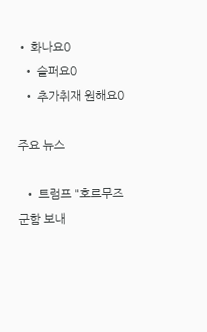• 화나요0
  • 슬퍼요0
  • 추가취재 원해요0

주요 뉴스

  • 트럼프 "호르무즈 군함 보내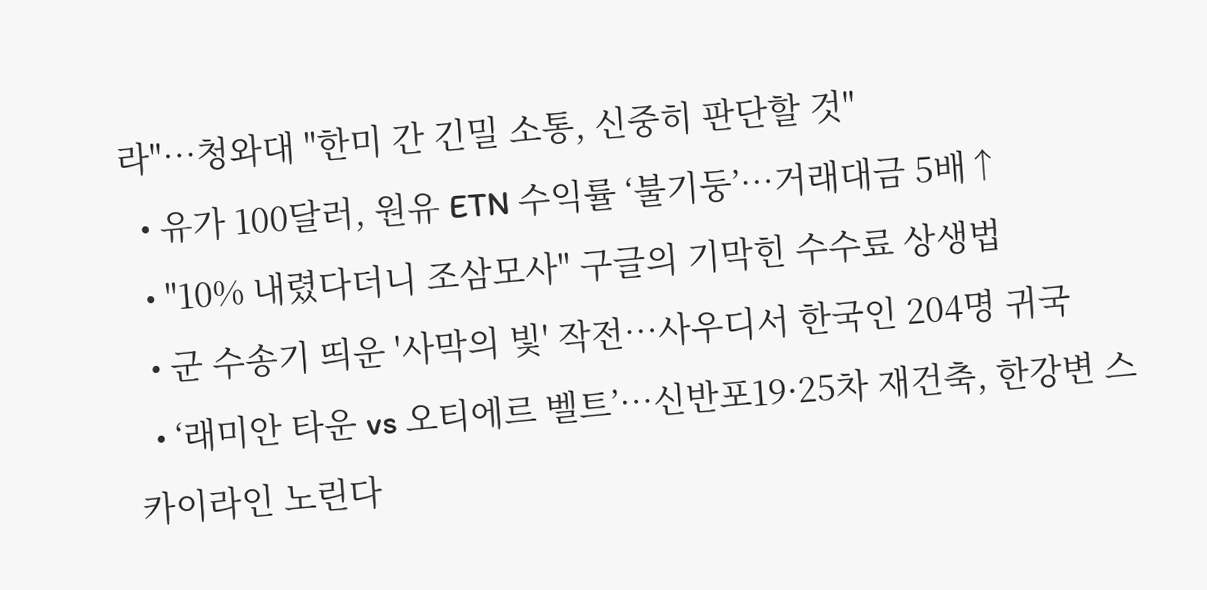라"…청와대 "한미 간 긴밀 소통, 신중히 판단할 것"
  • 유가 100달러, 원유 ETN 수익률 ‘불기둥’⋯거래대금 5배↑
  • "10% 내렸다더니 조삼모사" 구글의 기막힌 수수료 상생법
  • 군 수송기 띄운 '사막의 빛' 작전⋯사우디서 한국인 204명 귀국
  • ‘래미안 타운 vs 오티에르 벨트’⋯신반포19·25차 재건축, 한강변 스카이라인 노린다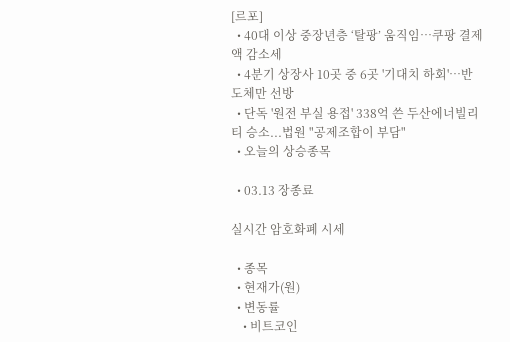[르포]
  • 40대 이상 중장년층 ‘탈팡’ 움직임…쿠팡 결제액 감소세
  • 4분기 상장사 10곳 중 6곳 '기대치 하회'…반도체만 선방
  • 단독 '원전 부실 용접' 338억 쓴 두산에너빌리티 승소...법원 "공제조합이 부담"
  • 오늘의 상승종목

  • 03.13 장종료

실시간 암호화폐 시세

  • 종목
  • 현재가(원)
  • 변동률
    • 비트코인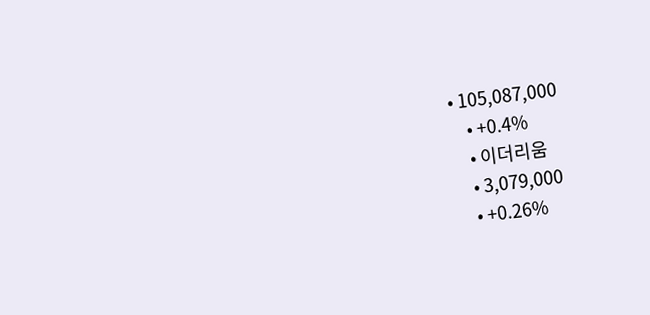• 105,087,000
    • +0.4%
    • 이더리움
    • 3,079,000
    • +0.26%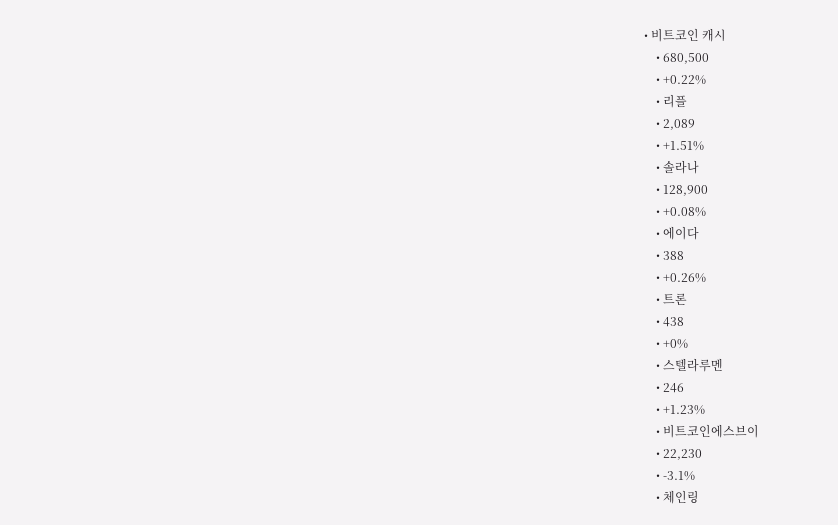• 비트코인 캐시
    • 680,500
    • +0.22%
    • 리플
    • 2,089
    • +1.51%
    • 솔라나
    • 128,900
    • +0.08%
    • 에이다
    • 388
    • +0.26%
    • 트론
    • 438
    • +0%
    • 스텔라루멘
    • 246
    • +1.23%
    • 비트코인에스브이
    • 22,230
    • -3.1%
    • 체인링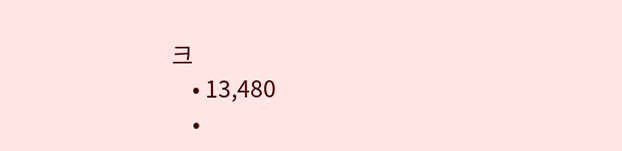크
    • 13,480
    •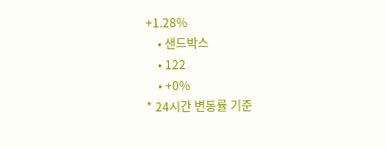+1.28%
    • 샌드박스
    • 122
    • +0%
* 24시간 변동률 기준